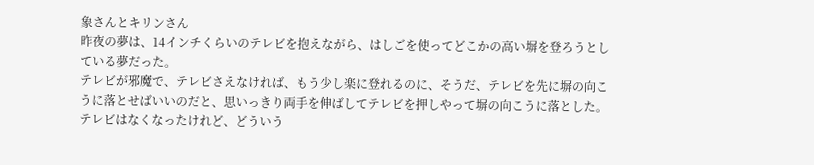象さんとキリンさん
昨夜の夢は、14インチくらいのテレビを抱えながら、はしごを使ってどこかの高い塀を登ろうとしている夢だった。
テレビが邪魔で、テレビさえなければ、もう少し楽に登れるのに、そうだ、テレビを先に塀の向こうに落とせばいいのだと、思いっきり両手を伸ばしてテレビを押しやって塀の向こうに落とした。
テレビはなくなったけれど、どういう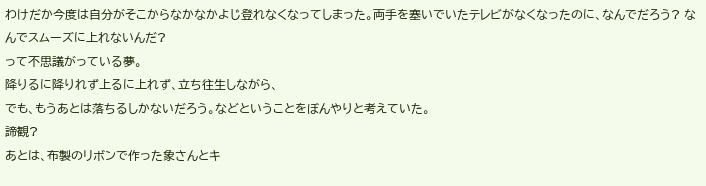わけだか今度は自分がそこからなかなかよじ登れなくなってしまった。両手を塞いでいたテレビがなくなったのに、なんでだろう? なんでスムーズに上れないんだ?
って不思議がっている夢。
降りるに降りれず上るに上れず、立ち往生しながら、
でも、もうあとは落ちるしかないだろう。などということをぼんやりと考えていた。
諦観?
あとは、布製のリボンで作った象さんとキ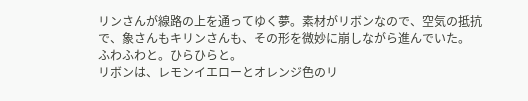リンさんが線路の上を通ってゆく夢。素材がリボンなので、空気の抵抗で、象さんもキリンさんも、その形を微妙に崩しながら進んでいた。
ふわふわと。ひらひらと。
リボンは、レモンイエローとオレンジ色のリ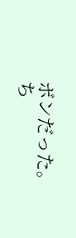ボンだった。
ち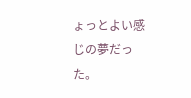ょっとよい感じの夢だった。